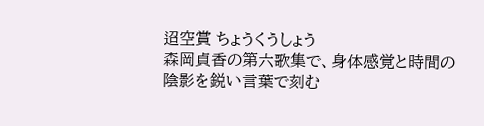迢空賞 ちょうくうしょう
森岡貞香の第六歌集で、身体感覚と時間の陰影を鋭い言葉で刻む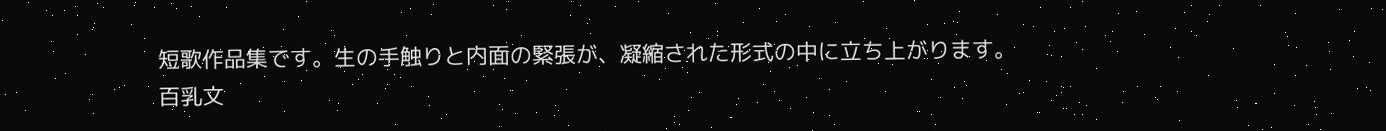短歌作品集です。生の手触りと内面の緊張が、凝縮された形式の中に立ち上がります。
百乳文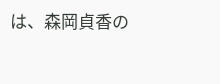は、森岡貞香の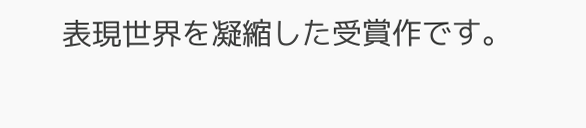表現世界を凝縮した受賞作です。